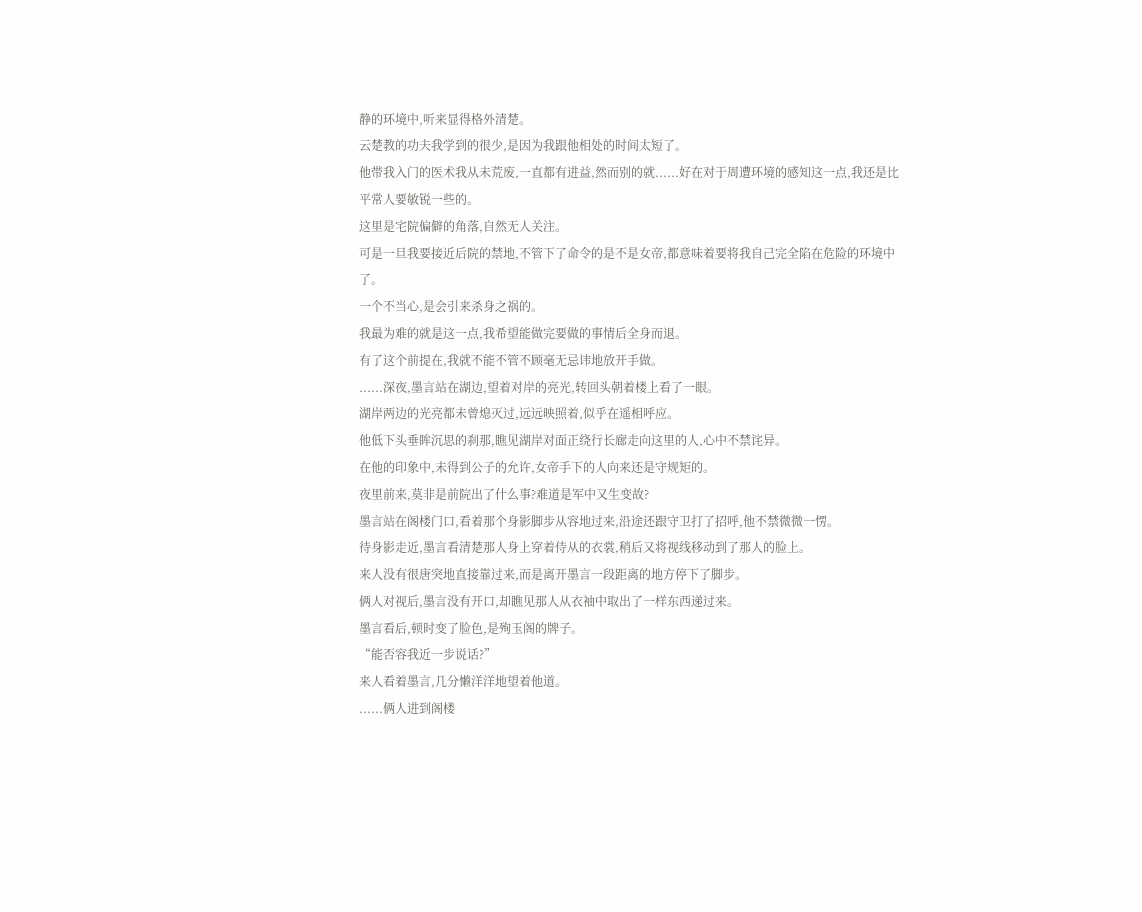静的环境中,听来显得格外清楚。
云楚教的功夫我学到的很少,是因为我跟他相处的时间太短了。
他带我入门的医术我从未荒废,一直都有进益,然而别的就......好在对于周遭环境的感知这一点,我还是比平常人要敏锐一些的。
这里是宅院偏僻的角落,自然无人关注。
可是一旦我要接近后院的禁地,不管下了命令的是不是女帝,都意味着要将我自己完全陷在危险的环境中了。
一个不当心,是会引来杀身之祸的。
我最为难的就是这一点,我希望能做完要做的事情后全身而退。
有了这个前提在,我就不能不管不顾毫无忌讳地放开手做。
......深夜,墨言站在湖边,望着对岸的亮光,转回头朝着楼上看了一眼。
湖岸两边的光亮都未曾熄灭过,远远映照着,似乎在遥相呼应。
他低下头垂眸沉思的刹那,瞧见湖岸对面正绕行长廊走向这里的人,心中不禁诧异。
在他的印象中,未得到公子的允许,女帝手下的人向来还是守规矩的。
夜里前来,莫非是前院出了什么事?难道是军中又生变故?
墨言站在阁楼门口,看着那个身影脚步从容地过来,沿途还跟守卫打了招呼,他不禁微微一愣。
待身影走近,墨言看清楚那人身上穿着侍从的衣裳,稍后又将视线移动到了那人的脸上。
来人没有很唐突地直接靠过来,而是离开墨言一段距离的地方停下了脚步。
俩人对视后,墨言没有开口,却瞧见那人从衣袖中取出了一样东西递过来。
墨言看后,顿时变了脸色,是殉玉阁的牌子。
“能否容我近一步说话?”
来人看着墨言,几分懒洋洋地望着他道。
......俩人进到阁楼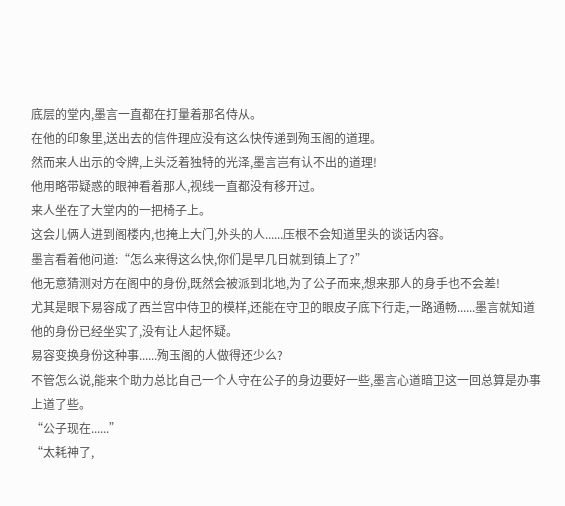底层的堂内,墨言一直都在打量着那名侍从。
在他的印象里,送出去的信件理应没有这么快传递到殉玉阁的道理。
然而来人出示的令牌,上头泛着独特的光泽,墨言岂有认不出的道理!
他用略带疑惑的眼神看着那人,视线一直都没有移开过。
来人坐在了大堂内的一把椅子上。
这会儿俩人进到阁楼内,也掩上大门,外头的人......压根不会知道里头的谈话内容。
墨言看着他问道:“怎么来得这么快,你们是早几日就到镇上了?”
他无意猜测对方在阁中的身份,既然会被派到北地,为了公子而来,想来那人的身手也不会差!
尤其是眼下易容成了西兰宫中侍卫的模样,还能在守卫的眼皮子底下行走,一路通畅......墨言就知道他的身份已经坐实了,没有让人起怀疑。
易容变换身份这种事......殉玉阁的人做得还少么?
不管怎么说,能来个助力总比自己一个人守在公子的身边要好一些,墨言心道暗卫这一回总算是办事上道了些。
“公子现在......”
“太耗神了,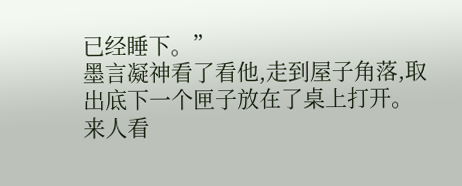已经睡下。”
墨言凝神看了看他,走到屋子角落,取出底下一个匣子放在了桌上打开。
来人看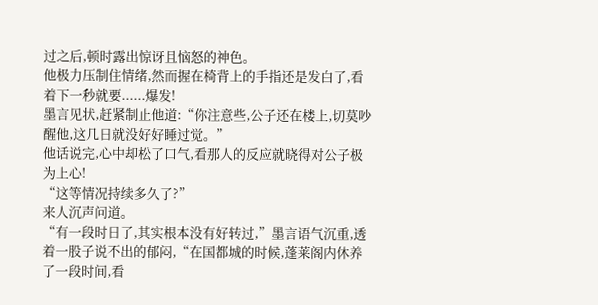过之后,顿时露出惊讶且恼怒的神色。
他极力压制住情绪,然而握在椅背上的手指还是发白了,看着下一秒就要......爆发!
墨言见状,赶紧制止他道:“你注意些,公子还在楼上,切莫吵醒他,这几日就没好好睡过觉。”
他话说完,心中却松了口气,看那人的反应就晓得对公子极为上心!
“这等情况持续多久了?”
来人沉声问道。
“有一段时日了,其实根本没有好转过,”墨言语气沉重,透着一股子说不出的郁闷,“在国都城的时候,蓬莱阁内休养了一段时间,看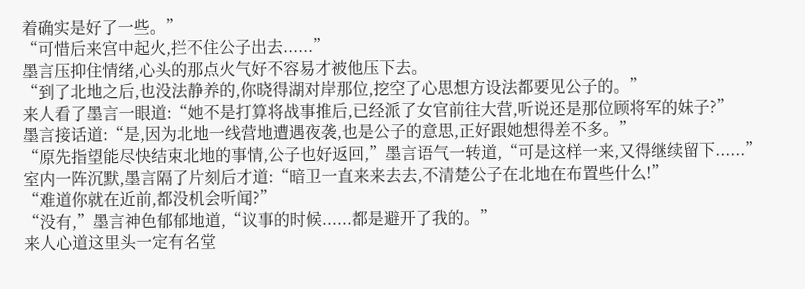着确实是好了一些。”
“可惜后来宫中起火,拦不住公子出去......”
墨言压抑住情绪,心头的那点火气好不容易才被他压下去。
“到了北地之后,也没法静养的,你晓得湖对岸那位,挖空了心思想方设法都要见公子的。”
来人看了墨言一眼道:“她不是打算将战事推后,已经派了女官前往大营,听说还是那位顾将军的妹子?”
墨言接话道:“是,因为北地一线营地遭遇夜袭,也是公子的意思,正好跟她想得差不多。”
“原先指望能尽快结束北地的事情,公子也好返回,”墨言语气一转道,“可是这样一来,又得继续留下......”
室内一阵沉默,墨言隔了片刻后才道:“暗卫一直来来去去,不清楚公子在北地在布置些什么!”
“难道你就在近前,都没机会听闻?”
“没有,”墨言神色郁郁地道,“议事的时候......都是避开了我的。”
来人心道这里头一定有名堂